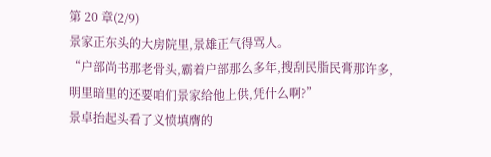第 20 章(2/9)
景家正东头的大房院里,景雄正气得骂人。
“户部尚书那老骨头,霸着户部那么多年,搜刮民脂民膏那许多,明里暗里的还要咱们景家给他上供,凭什么啊?”
景卓抬起头看了义愤填膺的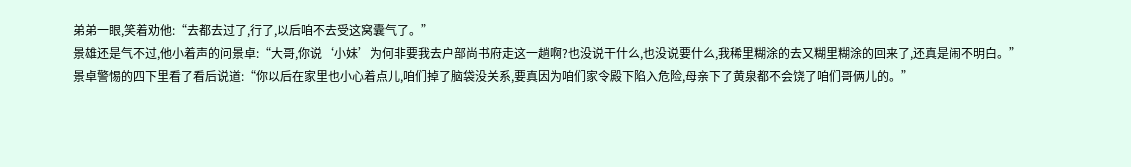弟弟一眼,笑着劝他:“去都去过了,行了,以后咱不去受这窝囊气了。”
景雄还是气不过,他小着声的问景卓:“大哥,你说‘小妹’为何非要我去户部尚书府走这一趟啊?也没说干什么,也没说要什么,我稀里糊涂的去又糊里糊涂的回来了,还真是闹不明白。”
景卓警惕的四下里看了看后说道:“你以后在家里也小心着点儿,咱们掉了脑袋没关系,要真因为咱们家令殿下陷入危险,母亲下了黄泉都不会饶了咱们哥俩儿的。”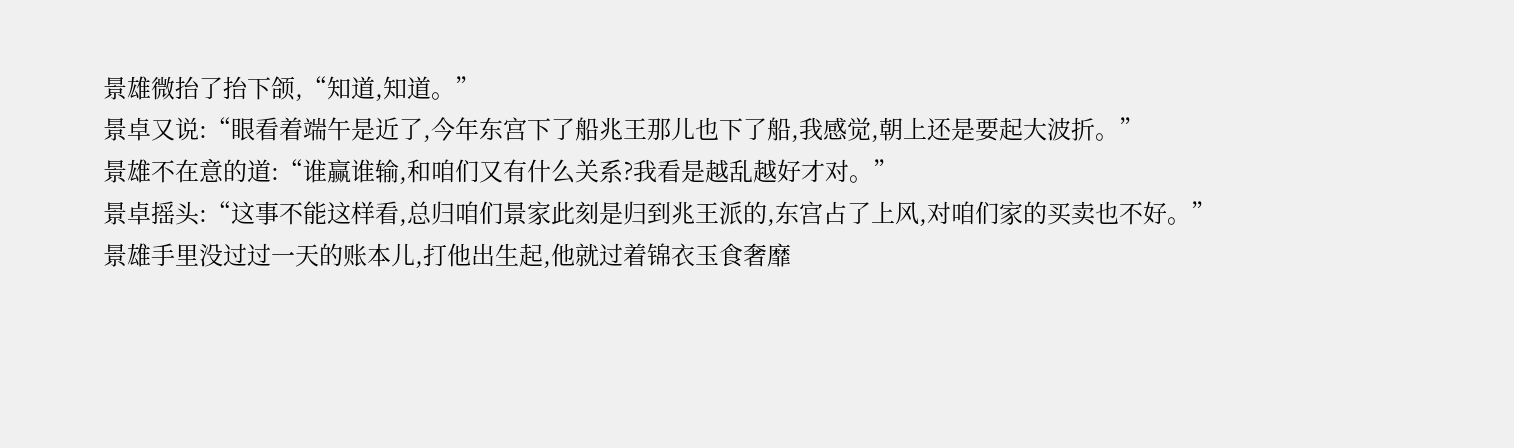景雄微抬了抬下颌,“知道,知道。”
景卓又说:“眼看着端午是近了,今年东宫下了船兆王那儿也下了船,我感觉,朝上还是要起大波折。”
景雄不在意的道:“谁赢谁输,和咱们又有什么关系?我看是越乱越好才对。”
景卓摇头:“这事不能这样看,总归咱们景家此刻是归到兆王派的,东宫占了上风,对咱们家的买卖也不好。”
景雄手里没过过一天的账本儿,打他出生起,他就过着锦衣玉食奢靡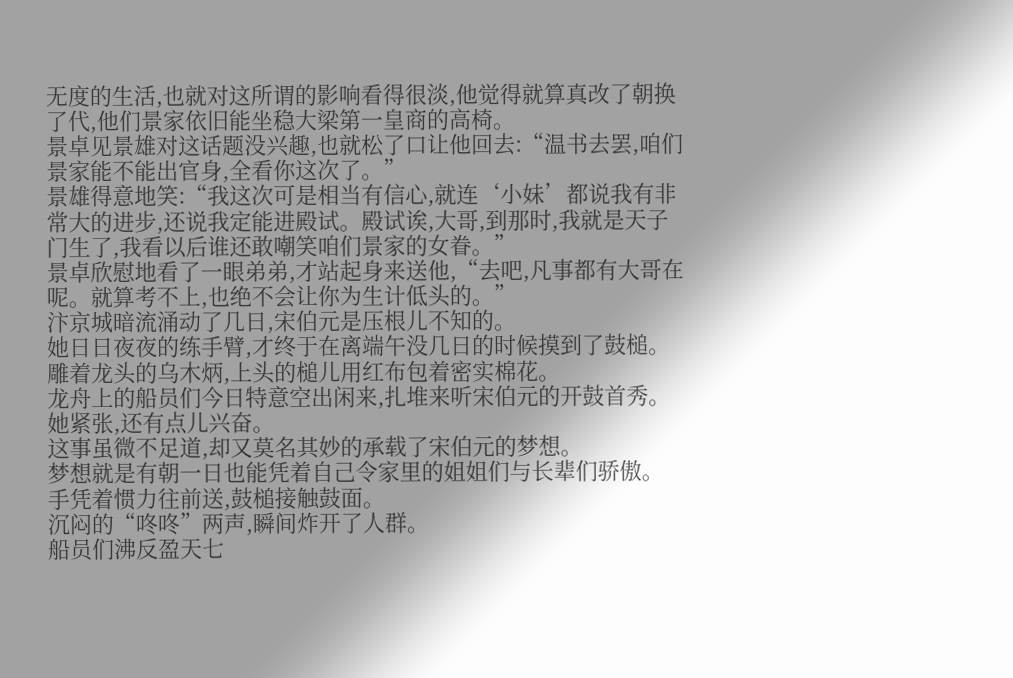无度的生活,也就对这所谓的影响看得很淡,他觉得就算真改了朝换了代,他们景家依旧能坐稳大梁第一皇商的高椅。
景卓见景雄对这话题没兴趣,也就松了口让他回去:“温书去罢,咱们景家能不能出官身,全看你这次了。”
景雄得意地笑:“我这次可是相当有信心,就连‘小妹’都说我有非常大的进步,还说我定能进殿试。殿试诶,大哥,到那时,我就是天子门生了,我看以后谁还敢嘲笑咱们景家的女眷。”
景卓欣慰地看了一眼弟弟,才站起身来送他,“去吧,凡事都有大哥在呢。就算考不上,也绝不会让你为生计低头的。”
汴京城暗流涌动了几日,宋伯元是压根儿不知的。
她日日夜夜的练手臂,才终于在离端午没几日的时候摸到了鼓槌。雕着龙头的乌木炳,上头的槌儿用红布包着密实棉花。
龙舟上的船员们今日特意空出闲来,扎堆来听宋伯元的开鼓首秀。
她紧张,还有点儿兴奋。
这事虽微不足道,却又莫名其妙的承载了宋伯元的梦想。
梦想就是有朝一日也能凭着自己令家里的姐姐们与长辈们骄傲。
手凭着惯力往前送,鼓槌接触鼓面。
沉闷的“咚咚”两声,瞬间炸开了人群。
船员们沸反盈天七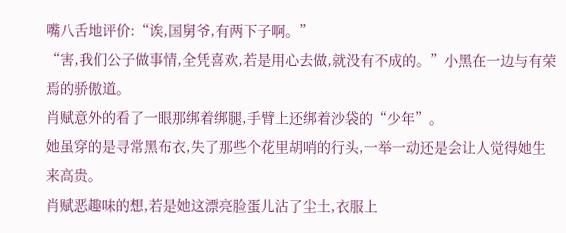嘴八舌地评价:“诶,国舅爷,有两下子啊。”
“害,我们公子做事情,全凭喜欢,若是用心去做,就没有不成的。”小黑在一边与有荣焉的骄傲道。
肖赋意外的看了一眼那绑着绑腿,手臂上还绑着沙袋的“少年”。
她虽穿的是寻常黑布衣,失了那些个花里胡哨的行头,一举一动还是会让人觉得她生来高贵。
肖赋恶趣味的想,若是她这漂亮脸蛋儿沾了尘土,衣服上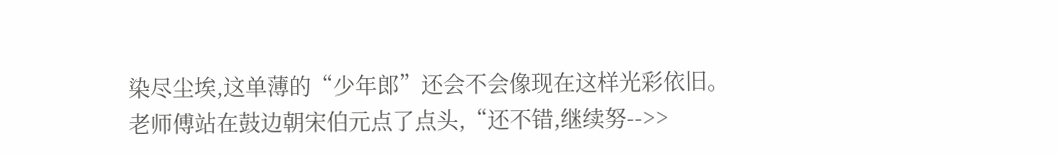染尽尘埃,这单薄的“少年郎”还会不会像现在这样光彩依旧。
老师傅站在鼓边朝宋伯元点了点头,“还不错,继续努-->>